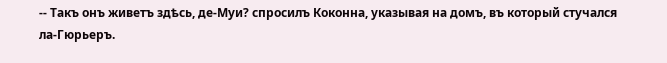-- Такъ онъ живетъ здѣсь, де-Муи? спросилъ Коконна, указывая на домъ, въ который стучался ла-Гюрьеръ.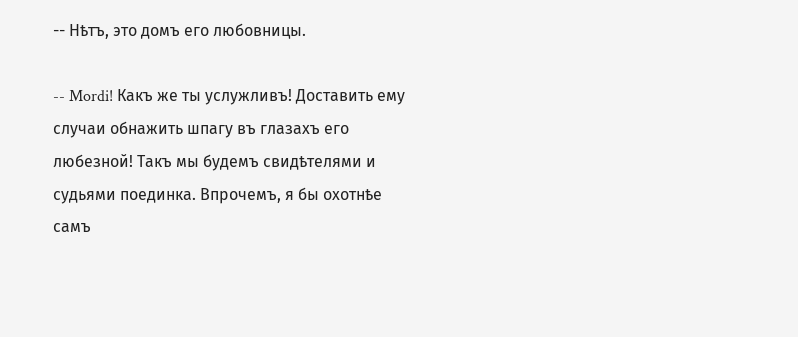-- Нѣтъ, это домъ его любовницы.

-- Mordi! Какъ же ты услужливъ! Доставить ему случаи обнажить шпагу въ глазахъ его любезной! Такъ мы будемъ свидѣтелями и судьями поединка. Впрочемъ, я бы охотнѣе самъ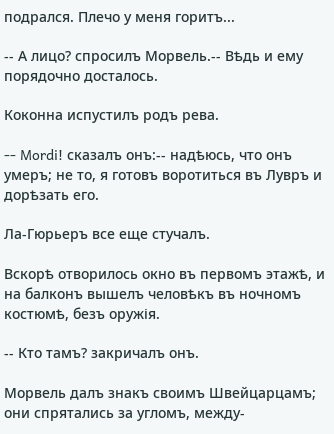подрался. Плечо у меня горитъ...

-- А лицо? спросилъ Морвель.-- Вѣдь и ему порядочно досталось.

Коконна испустилъ родъ рева.

-- Mordi! сказалъ онъ:-- надѣюсь, что онъ умеръ; не то, я готовъ воротиться въ Лувръ и дорѣзать его.

Ла-Гюрьеръ все еще стучалъ.

Вскорѣ отворилось окно въ первомъ этажѣ, и на балконъ вышелъ человѣкъ въ ночномъ костюмѣ, безъ оружія.

-- Кто тамъ? закричалъ онъ.

Морвель далъ знакъ своимъ Швейцарцамъ; они спрятались за угломъ, между-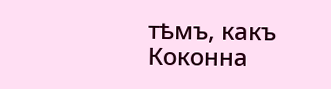тѣмъ, какъ Коконна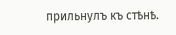прильнулъ къ стѣнѣ.